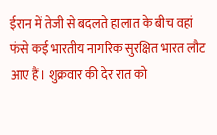ईरान में तेजी से बदलते हालात के बीच वहां फंसे कई भारतीय नागरिक सुरक्षित भारत लौट आए हैं। शुक्रवार की देर रात को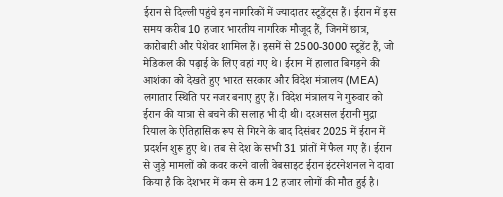ईरान से दिल्ली पहुंचे इन नागरिकों में ज्यादातर स्टूडेंट्स हैं। ईरान में इस समय करीब 10 हजार भारतीय नागरिक मौजूद हैं, जिनमें छात्र, कारोबारी और पेशेवर शामिल हैं। इसमें से 2500-3000 स्टूडेंट हैं, जो मेडिकल की पढ़ाई के लिए वहां गए थे। ईरान में हालात बिगड़ने की आशंका को देखते हुए भारत सरकार और विदेश मंत्रालय (MEA) लगातार स्थिति पर नजर बनाए हुए हैं। विदेश मंत्रालय ने गुरुवार को ईरान की यात्रा से बचने की सलाह भी दी थी। दरअसल ईरानी मुद्रा रियाल के ऐतिहासिक रूप से गिरने के बाद दिसंबर 2025 में ईरान में प्रदर्शन शुरू हुए थे। तब से देश के सभी 31 प्रांतों में फैल गए हैं। ईरान से जुड़े मामलों को कवर करने वाली वेबसाइट ईरान इंटरनेशनल ने दावा किया है कि देशभर में कम से कम 12 हजार लोगों की मौत हुई है।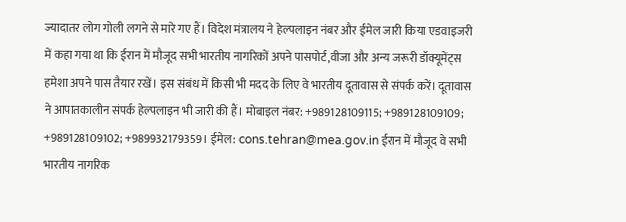ज्यादातर लोग गोली लगने से मारे गए हैं। विदेश मंत्रालय ने हेल्पलाइन नंबर और ईमेल जारी किया एडवाइजरी में कहा गया था कि ईरान में मौजूद सभी भारतीय नागरिकों अपने पासपोर्ट,वीजा और अन्य जरूरी डॉक्यूमेंट्स हमेशा अपने पास तैयार रखें। इस संबंध में किसी भी मदद के लिए वे भारतीय दूतावास से संपर्क करें। दूतावास ने आपातकालीन संपर्क हेल्पलाइन भी जारी की हैं। मोबाइल नंबर: +989128109115; +989128109109; +989128109102; +989932179359। ईमेल: cons.tehran@mea.gov.in ईरान में मौजूद वे सभी भारतीय नागरिक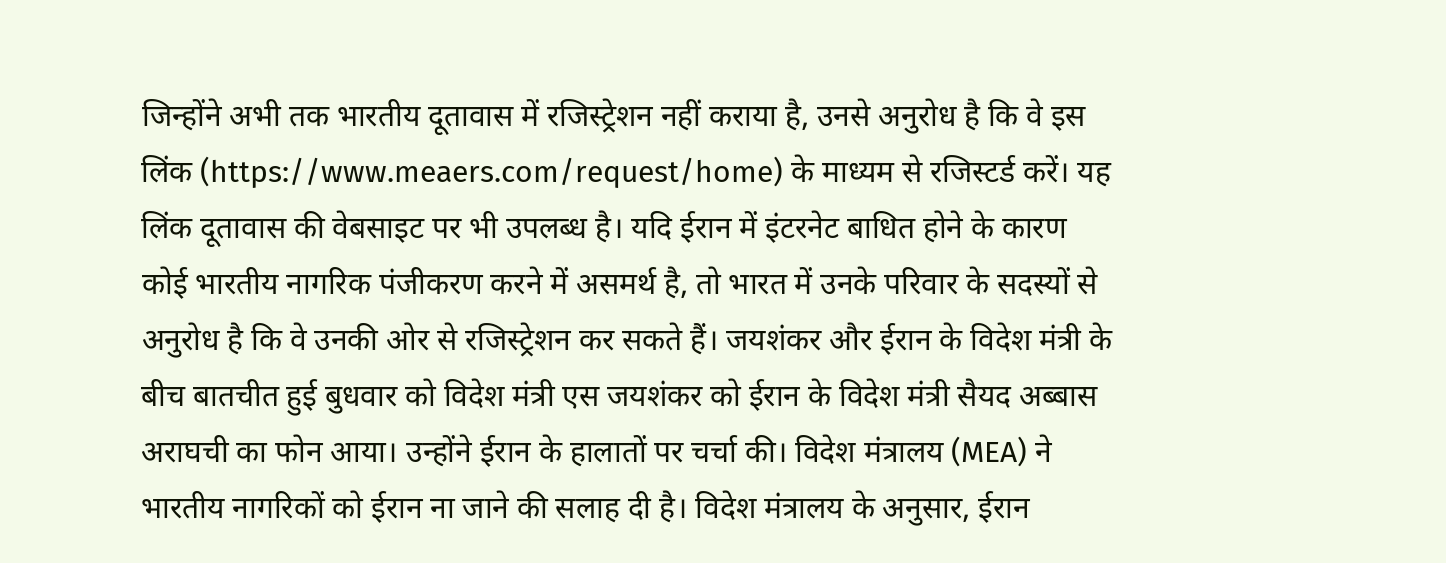जिन्होंने अभी तक भारतीय दूतावास में रजिस्ट्रेशन नहीं कराया है, उनसे अनुरोध है कि वे इस लिंक (https://www.meaers.com/request/home) के माध्यम से रजिस्टर्ड करें। यह लिंक दूतावास की वेबसाइट पर भी उपलब्ध है। यदि ईरान में इंटरनेट बाधित होने के कारण कोई भारतीय नागरिक पंजीकरण करने में असमर्थ है, तो भारत में उनके परिवार के सदस्यों से अनुरोध है कि वे उनकी ओर से रजिस्ट्रेशन कर सकते हैं। जयशंकर और ईरान के विदेश मंत्री के बीच बातचीत हुई बुधवार को विदेश मंत्री एस जयशंकर को ईरान के विदेश मंत्री सैयद अब्बास अराघची का फोन आया। उन्होंने ईरान के हालातों पर चर्चा की। विदेश मंत्रालय (MEA) ने भारतीय नागरिकों को ईरान ना जाने की सलाह दी है। विदेश मंत्रालय के अनुसार, ईरान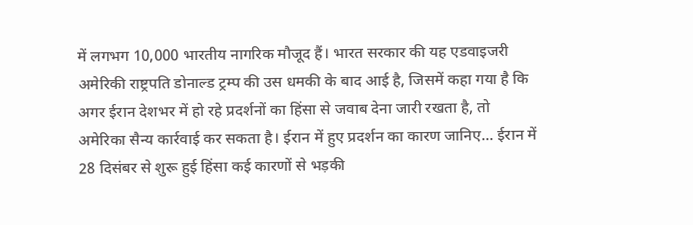में लगभग 10,000 भारतीय नागरिक मौजूद हैं। भारत सरकार की यह एडवाइजरी अमेरिकी राष्ट्रपति डोनाल्ड ट्रम्प की उस धमकी के बाद आई है, जिसमें कहा गया है कि अगर ईरान देशभर में हो रहे प्रदर्शनों का हिंसा से जवाब देना जारी रखता है, तो अमेरिका सैन्य कार्रवाई कर सकता है। ईरान में हुए प्रदर्शन का कारण जानिए... ईरान में 28 दिसंबर से शुरू हुई हिंसा कई कारणों से भड़की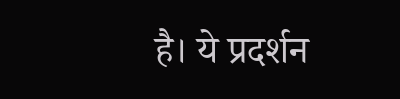है। ये प्रदर्शन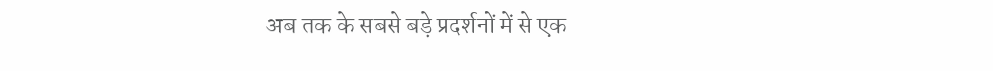अब तक के सबसे बड़े प्रदर्शनों में से एक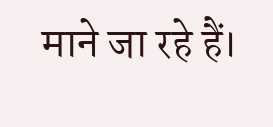माने जा रहे हैं।